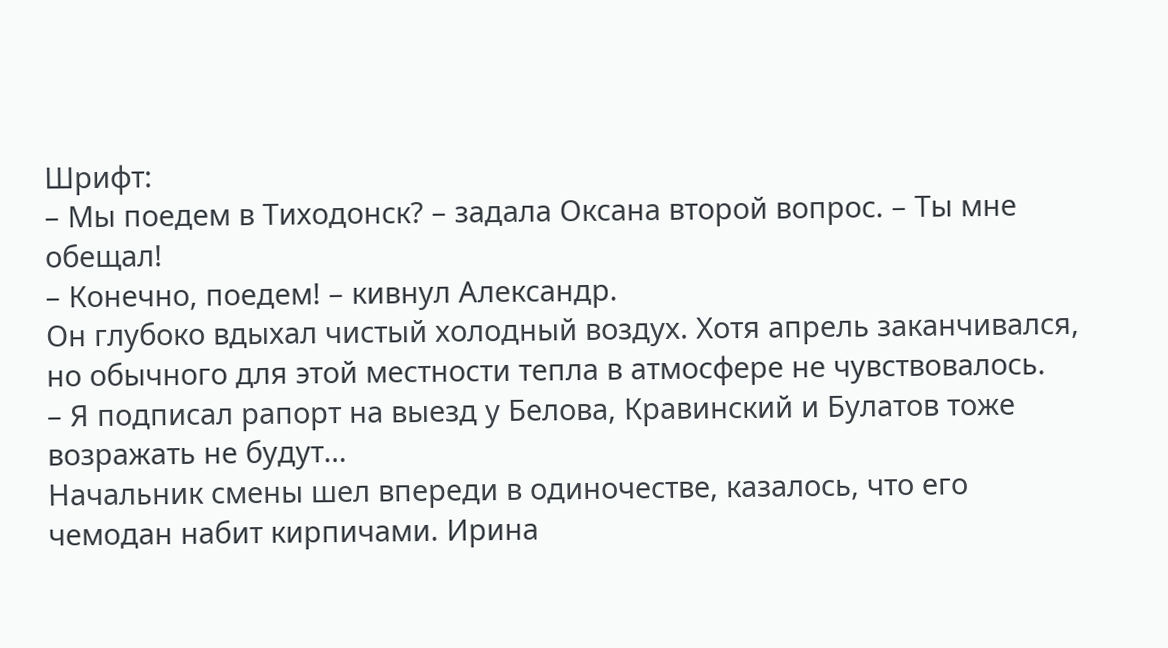Шрифт:
– Мы поедем в Тиходонск? – задала Оксана второй вопрос. – Ты мне обещал!
– Конечно, поедем! – кивнул Александр.
Он глубоко вдыхал чистый холодный воздух. Хотя апрель заканчивался, но обычного для этой местности тепла в атмосфере не чувствовалось.
– Я подписал рапорт на выезд у Белова, Кравинский и Булатов тоже возражать не будут…
Начальник смены шел впереди в одиночестве, казалось, что его чемодан набит кирпичами. Ирина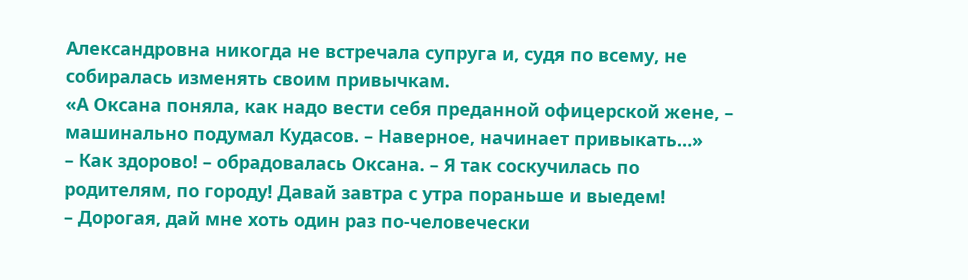Александровна никогда не встречала супруга и, судя по всему, не собиралась изменять своим привычкам.
«А Оксана поняла, как надо вести себя преданной офицерской жене, – машинально подумал Кудасов. – Наверное, начинает привыкать…»
– Как здорово! – обрадовалась Оксана. – Я так соскучилась по родителям, по городу! Давай завтра с утра пораньше и выедем!
– Дорогая, дай мне хоть один раз по-человечески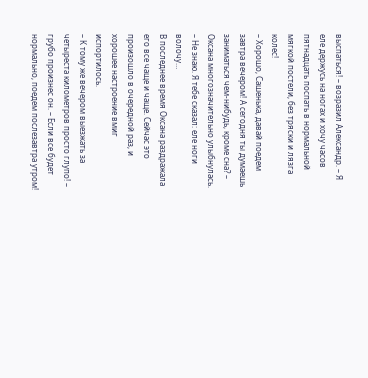выспаться! – возразил Александр. – Я еле держусь на ногах и хочу часов пятнадцать поспать в нормальной мягкой постели, без тряски и лязга колес!
– Хорошо, Сашенька, давай поедем завтра вечером! А сегодня ты думаешь заниматься чем-нибудь, кроме сна? – Оксана многозначительно улыбнулась.
– Не знаю. Я тебе сказал: еле ноги волочу…
В последнее время Оксана раздражала его все чаще и чаще. Сейчас это произошло в очередной раз, и хорошее настроение вмиг испортилось.
– К тому же вечером выезжать за четыреста километров просто глупо! – грубо произнес он. – Если все будет нормально, поедем послезавтра утром!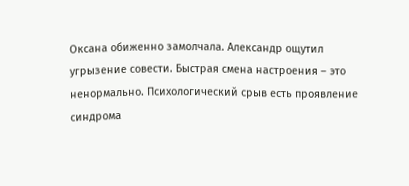Оксана обиженно замолчала. Александр ощутил угрызение совести. Быстрая смена настроения – это ненормально. Психологический срыв есть проявление синдрома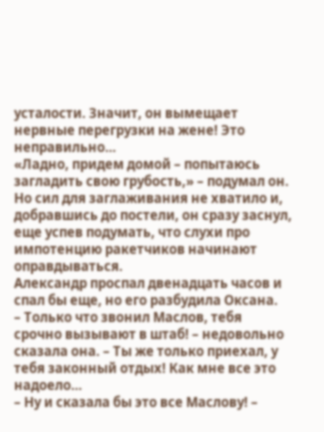усталости. Значит, он вымещает нервные перегрузки на жене! Это неправильно…
«Ладно, придем домой – попытаюсь загладить свою грубость,» – подумал он. Но сил для заглаживания не хватило и, добравшись до постели, он сразу заснул, еще успев подумать, что слухи про импотенцию ракетчиков начинают оправдываться.
Александр проспал двенадцать часов и спал бы еще, но его разбудила Оксана.
– Только что звонил Маслов, тебя срочно вызывают в штаб! – недовольно сказала она. – Ты же только приехал, у тебя законный отдых! Как мне все это надоело…
– Ну и сказала бы это все Маслову! –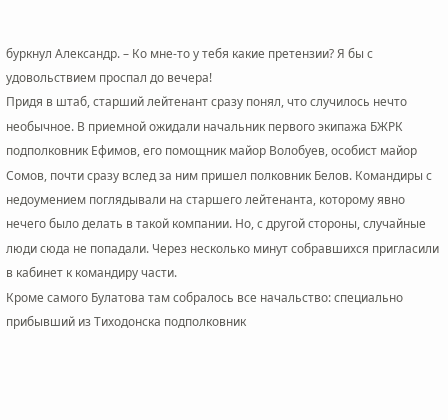буркнул Александр. – Ко мне-то у тебя какие претензии? Я бы с удовольствием проспал до вечера!
Придя в штаб, старший лейтенант сразу понял, что случилось нечто необычное. В приемной ожидали начальник первого экипажа БЖРК подполковник Ефимов, его помощник майор Волобуев, особист майор Сомов, почти сразу вслед за ним пришел полковник Белов. Командиры с недоумением поглядывали на старшего лейтенанта, которому явно нечего было делать в такой компании. Но, с другой стороны, случайные люди сюда не попадали. Через несколько минут собравшихся пригласили в кабинет к командиру части.
Кроме самого Булатова там собралось все начальство: специально прибывший из Тиходонска подполковник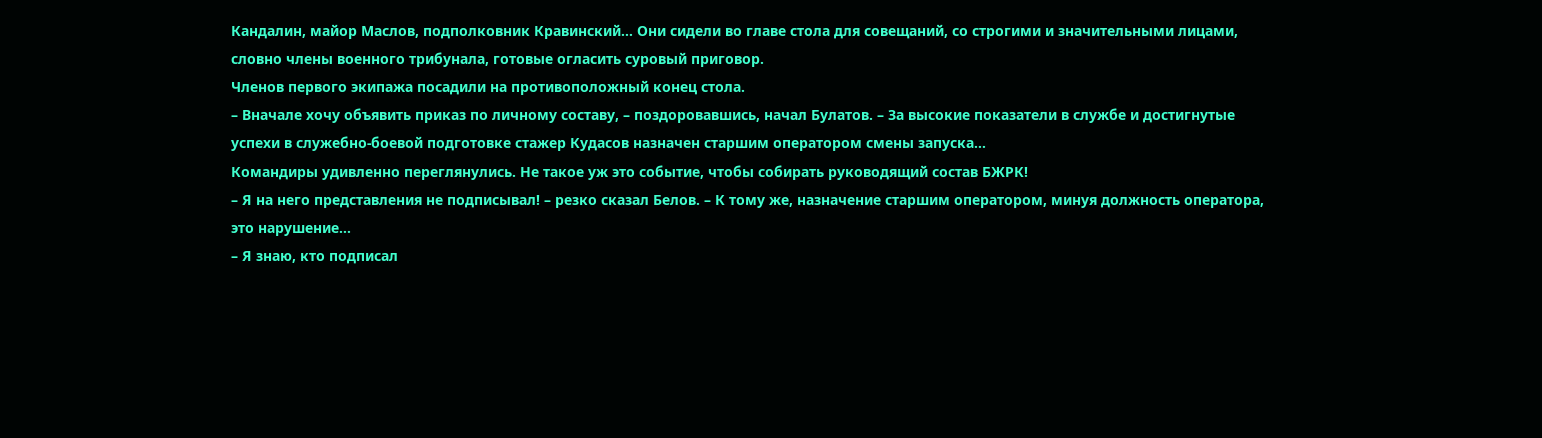Кандалин, майор Маслов, подполковник Кравинский… Они сидели во главе стола для совещаний, со строгими и значительными лицами, словно члены военного трибунала, готовые огласить суровый приговор.
Членов первого экипажа посадили на противоположный конец стола.
– Вначале хочу объявить приказ по личному составу, – поздоровавшись, начал Булатов. – За высокие показатели в службе и достигнутые успехи в служебно-боевой подготовке стажер Кудасов назначен старшим оператором смены запуска…
Командиры удивленно переглянулись. Не такое уж это событие, чтобы собирать руководящий состав БЖРК!
– Я на него представления не подписывал! – резко сказал Белов. – К тому же, назначение старшим оператором, минуя должность оператора, это нарушение…
– Я знаю, кто подписал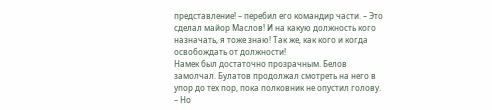представление! – перебил его командир части. – Это сделал майор Маслов! И на какую должность кого назначать, я тоже знаю! Так же, как кого и когда освобождать от должности!
Намек был достаточно прозрачным. Белов замолчал. Булатов продолжал смотреть на него в упор до тех пор, пока полковник не опустил голову.
– Но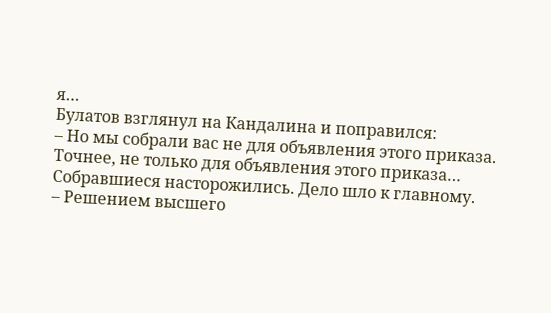я…
Булатов взглянул на Кандалина и поправился:
– Но мы собрали вас не для объявления этого приказа. Точнее, не только для объявления этого приказа…
Собравшиеся насторожились. Дело шло к главному.
– Решением высшего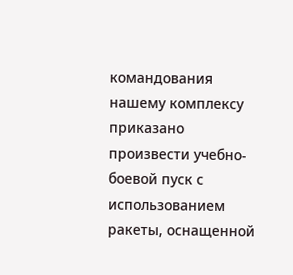командования нашему комплексу приказано произвести учебно-боевой пуск с использованием ракеты, оснащенной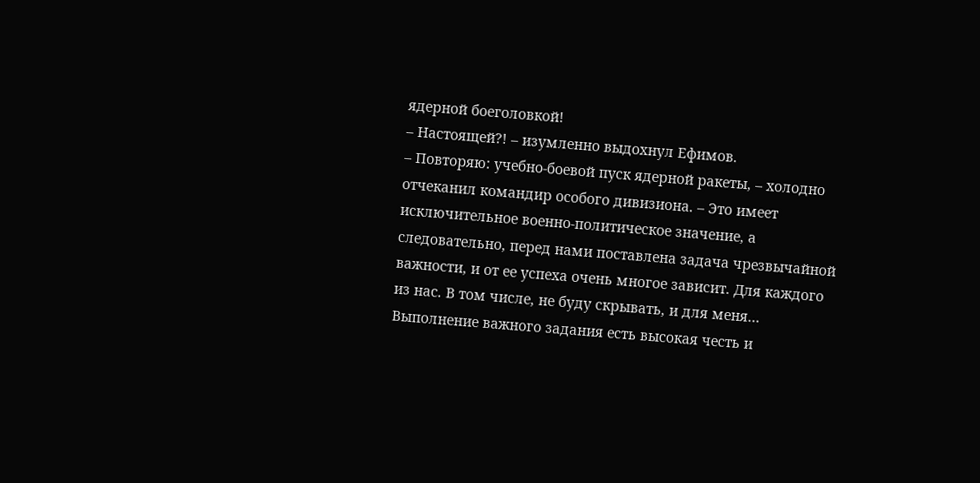ядерной боеголовкой!
– Настоящей?! – изумленно выдохнул Ефимов.
– Повторяю: учебно-боевой пуск ядерной ракеты, – холодно отчеканил командир особого дивизиона. – Это имеет исключительное военно-политическое значение, а следовательно, перед нами поставлена задача чрезвычайной важности, и от ее успеха очень многое зависит. Для каждого из нас. В том числе, не буду скрывать, и для меня… Выполнение важного задания есть высокая честь и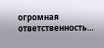огромная ответственность…